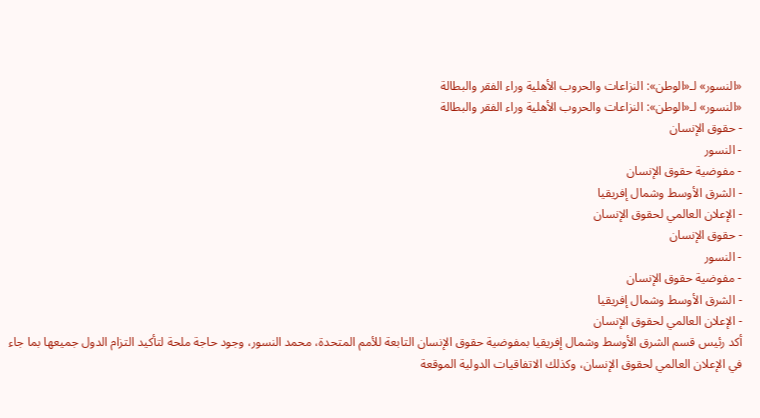«النسور» لـ«الوطن»: النزاعات والحروب الأهلية وراء الفقر والبطالة
«النسور» لـ«الوطن»: النزاعات والحروب الأهلية وراء الفقر والبطالة
- حقوق الإنسان
- النسور
- مفوضية حقوق الإنسان
- الشرق الأوسط وشمال إفريقيا
- الإعلان العالمي لحقوق الإنسان
- حقوق الإنسان
- النسور
- مفوضية حقوق الإنسان
- الشرق الأوسط وشمال إفريقيا
- الإعلان العالمي لحقوق الإنسان
أكد رئيس قسم الشرق الأوسط وشمال إفريقيا بمفوضية حقوق الإنسان التابعة للأمم المتحدة، محمد النسور، وجود حاجة ملحة لتأكيد التزام الدول جميعها بما جاء في الإعلان العالمي لحقوق الإنسان، وكذلك الاتفاقيات الدولية الموقعة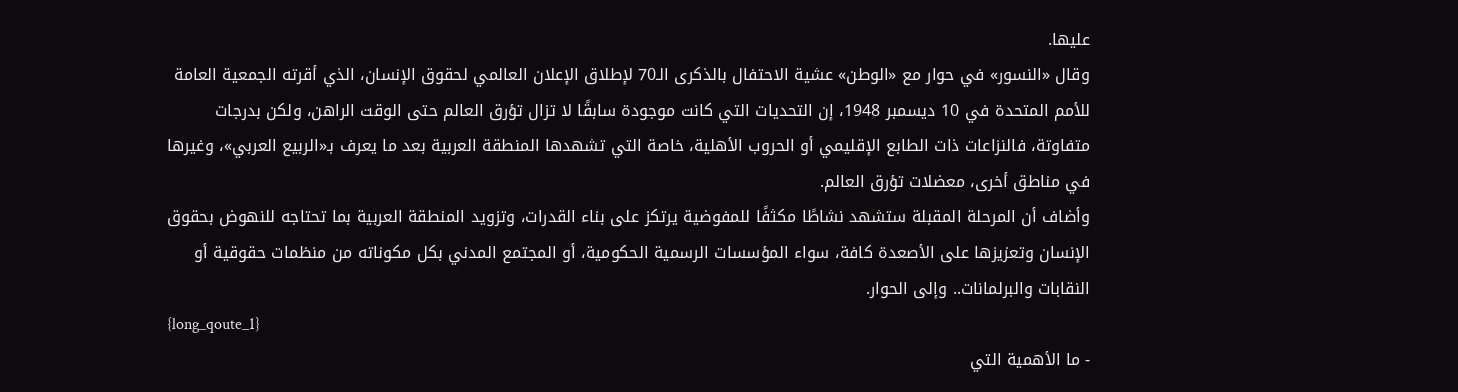عليها.
وقال «النسور» في حوار مع «الوطن» عشية الاحتفال بالذكرى الـ70 لإطلاق الإعلان العالمي لحقوق الإنسان، الذي أقرته الجمعية العامة للأمم المتحدة في 10 ديسمبر 1948، إن التحديات التي كانت موجودة سابقًا لا تزال تؤرق العالم حتى الوقت الراهن، ولكن بدرجات متفاوتة، فالنزاعات ذات الطابع الإقليمي أو الحروب الأهلية، خاصة التي تشهدها المنطقة العربية بعد ما يعرف بـ«الربيع العربي»، وغيرها في مناطق أخرى، معضلات تؤرق العالم.
وأضاف أن المرحلة المقبلة ستشهد نشاطًا مكثفًا للمفوضية يرتكز على بناء القدرات، وتزويد المنطقة العربية بما تحتاجه للنهوض بحقوق الإنسان وتعزيزها على الأصعدة كافة، سواء المؤسسات الرسمية الحكومية، أو المجتمع المدني بكل مكوناته من منظمات حقوقية أو النقابات والبرلمانات.. وإلى الحوار.
{long_qoute_1}
- ما الأهمية التي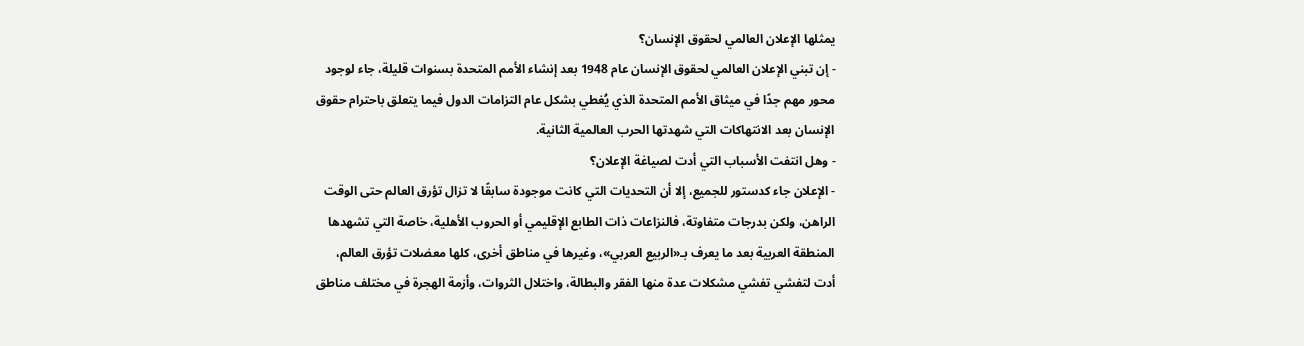يمثلها الإعلان العالمي لحقوق الإنسان؟
- إن تبني الإعلان العالمي لحقوق الإنسان عام 1948 بعد إنشاء الأمم المتحدة بسنوات قليلة، جاء لوجود محور مهم جدًا في ميثاق الأمم المتحدة الذي يُغطي بشكل عام التزامات الدول فيما يتعلق باحترام حقوق الإنسان بعد الانتهاكات التي شهدتها الحرب العالمية الثانية.
- وهل انتفت الأسباب التي أدت لصياغة الإعلان؟
- الإعلان جاء كدستور للجميع، إلا أن التحديات التي كانت موجودة سابقًا لا تزال تؤرق العالم حتى الوقت الراهن، ولكن بدرجات متفاوتة، فالنزاعات ذات الطابع الإقليمي أو الحروب الأهلية، خاصة التي تشهدها المنطقة العربية بعد ما يعرف بـ«الربيع العربي»، وغيرها في مناطق أخرى، كلها معضلات تؤرق العالم، أدت لتفشي تفشي مشكلات عدة منها الفقر والبطالة، واختلال الثروات، وأزمة الهجرة في مختلف مناطق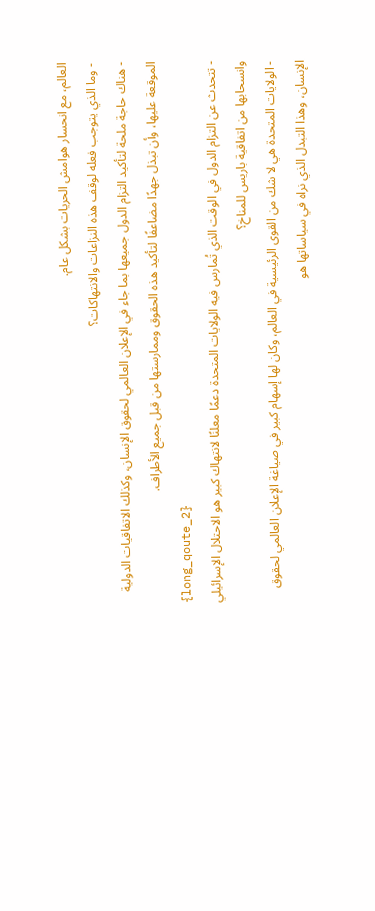العالم، مع انحسار هوامش الحريات بشكل عام.
- وما الذي يتوجب فعله لوقف هذه النزاعات والانتهاكات؟
- هناك حاجة ملحة لتأكيد التزام الدول جميعها بما جاء في الإعلان العالمي لحقوق الإنسان، وكذلك الاتفاقيات الدولية الموقعة عليها، وأن تبذل جهدًا مضاعفًا لتأكيد هذه الحقوق وممارستها من قبل جميع الأطراف.
{long_qoute_2}
- تتحدث عن التزام الدول في الوقت الذي تُمارس فيه الولايات المتحدة دعمًا معلنًا لانتهاك كبير هو الاحتلال الإسرائيلي وانسحابها من اتفاقية باريس للمناخ؟
- الولايات المتحدة هي لا شك من القوى الرئيسية في العالم، وكان لها إسهام كبير في صياغة الإعلان العالمي لحقوق الإنسان، وهذا التبدل الذي نراه في سياساتها هو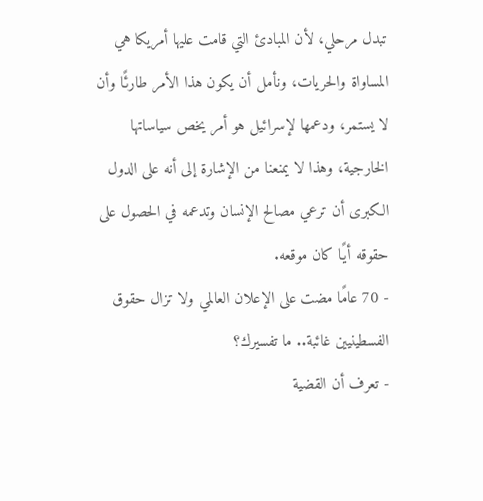تبدل مرحلي، لأن المبادئ التي قامت عليها أمريكا هي المساواة والحريات، ونأمل أن يكون هذا الأمر طارئًا وأن لا يستمر، ودعمها لإسرائيل هو أمر يخص سياساتها الخارجية، وهذا لا يمنعنا من الإشارة إلى أنه على الدول الكبرى أن ترعي مصالح الإنسان وتدعمه في الحصول على حقوقه أيًا كان موقعه.
- 70 عامًا مضت على الإعلان العالمي ولا تزال حقوق الفسطينيين غائبة.. ما تفسيرك؟
- تعرف أن القضية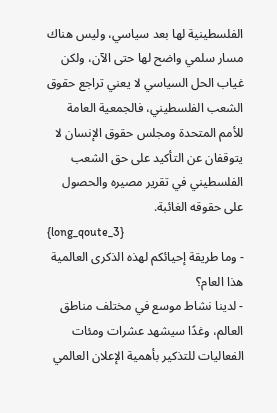الفلسطينية لها بعد سياسي، وليس هناك مسار سلمي واضح لها حتى الآن، ولكن غياب الحل السياسي لا يعني تراجع حقوق الشعب الفلسطيني، فالجمعية العامة للأمم المتحدة ومجلس حقوق الإنسان لا يتوقفان عن التأكيد على حق الشعب الفلسطيني في تقرير مصيره والحصول على حقوقه الغائبة.
{long_qoute_3}
- وما طريقة إحيائكم لهذه الذكرى العالمية هذا العام؟
- لدينا نشاط موسع في مختلف مناطق العالم، وغدًا سيشهد عشرات ومئات الفعاليات للتذكير بأهمية الإعلان العالمي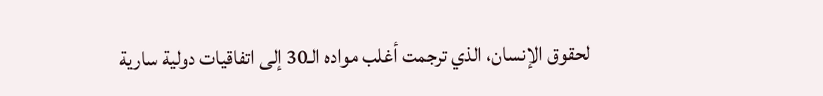لحقوق الإنسان، الذي ترجمت أغلب مواده الـ30 إلى اتفاقيات دولية سارية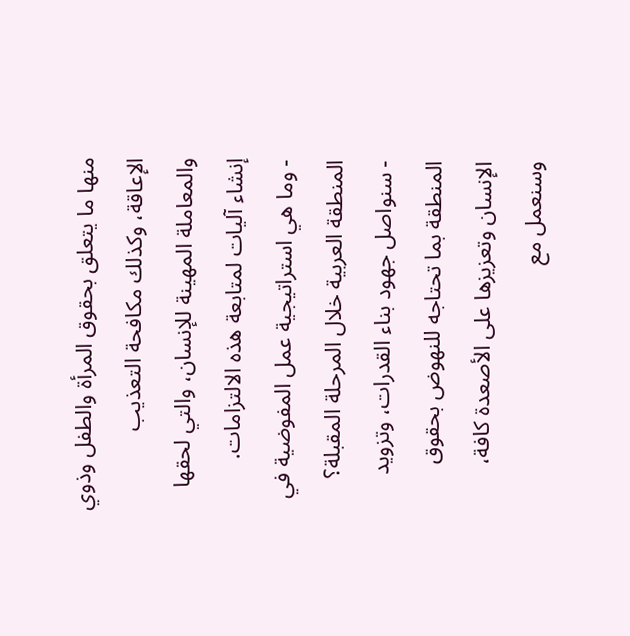منها ما يتعلق بحقوق المرأة والطفل وذوي الإعاقة، وكذلك مكافحة التعذيب والمعاملة المهينة للإنسان، والتي لحقها إنشاء آليات لمتابعة هذه الالتزامات.
- وما هي استراتيجية عمل المفوضية في المنطقة العربية خلال المرحلة المقبلة؟
- سنواصل جهود بناء القدرات، وتزويد المنطقة بما تحتاجه للنهوض بحقوق الإنسان وتعزيزها على الأصعدة كافة، وسنعمل مع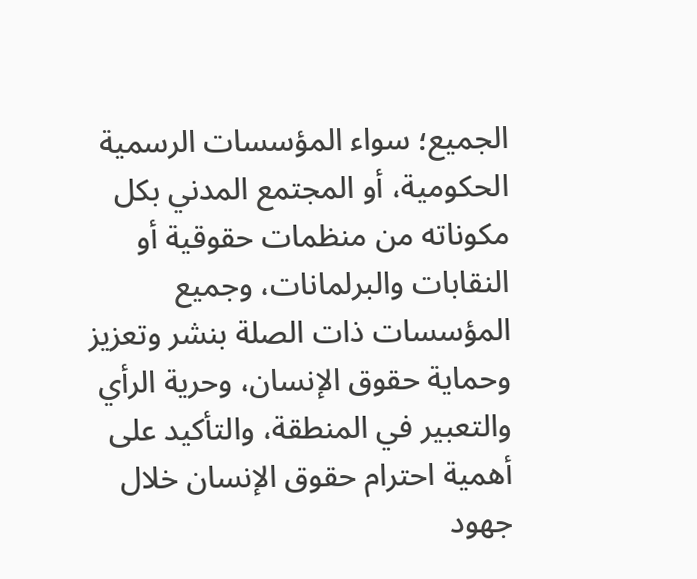الجميع؛ سواء المؤسسات الرسمية الحكومية، أو المجتمع المدني بكل مكوناته من منظمات حقوقية أو النقابات والبرلمانات، وجميع المؤسسات ذات الصلة بنشر وتعزيز وحماية حقوق الإنسان، وحرية الرأي والتعبير في المنطقة، والتأكيد على أهمية احترام حقوق الإنسان خلال جهود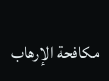مكافحة الإرهاب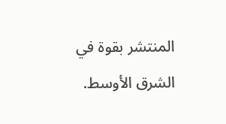المنتشر بقوة في الشرق الأوسط.